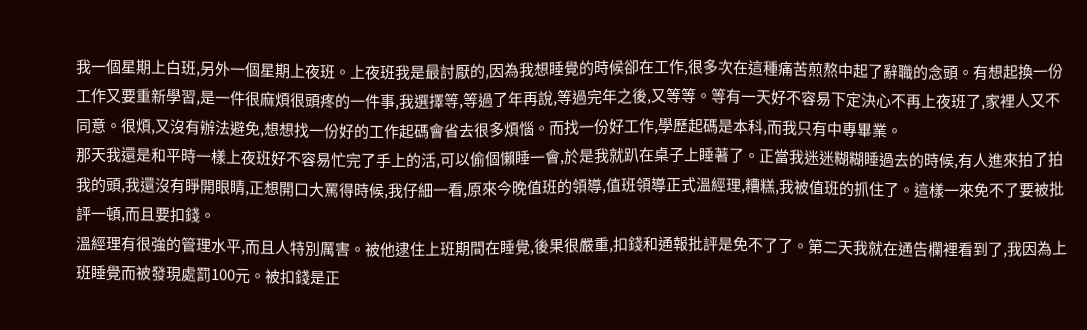我一個星期上白班,另外一個星期上夜班。上夜班我是最討厭的,因為我想睡覺的時候卻在工作,很多次在這種痛苦煎熬中起了辭職的念頭。有想起換一份工作又要重新學習,是一件很麻煩很頭疼的一件事,我選擇等,等過了年再說,等過完年之後,又等等。等有一天好不容易下定決心不再上夜班了,家裡人又不同意。很煩,又沒有辦法避免,想想找一份好的工作起碼會省去很多煩惱。而找一份好工作,學歷起碼是本科,而我只有中專畢業。
那天我還是和平時一樣上夜班好不容易忙完了手上的活,可以偷個懶睡一會,於是我就趴在桌子上睡著了。正當我迷迷糊糊睡過去的時候,有人進來拍了拍我的頭,我還沒有睜開眼睛,正想開口大罵得時候,我仔細一看,原來今晚值班的領導,值班領導正式溫經理,糟糕,我被值班的抓住了。這樣一來免不了要被批評一頓,而且要扣錢。
溫經理有很強的管理水平,而且人特別厲害。被他逮住上班期間在睡覺,後果很嚴重,扣錢和通報批評是免不了了。第二天我就在通告欄裡看到了,我因為上班睡覺而被發現處罰100元。被扣錢是正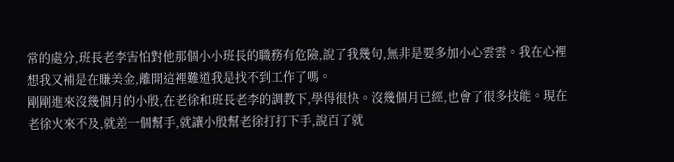常的處分,班長老李害怕對他那個小小班長的職務有危險,說了我幾句,無非是要多加小心雲雲。我在心裡想我又補是在賺美金,離開這裡難道我是找不到工作了嗎。
剛剛進來沒幾個月的小殷,在老徐和班長老李的調教下,學得很快。沒幾個月已經,也會了很多技能。現在老徐火來不及,就差一個幫手,就讓小殷幫老徐打打下手,說百了就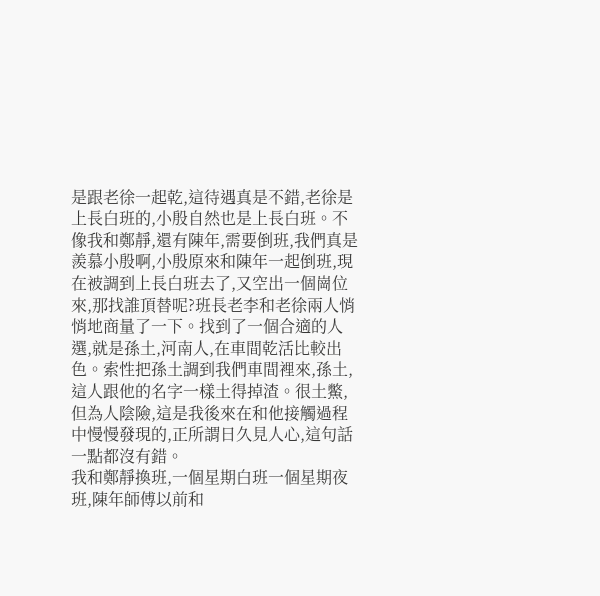是跟老徐一起乾,這待遇真是不錯,老徐是上長白班的,小殷自然也是上長白班。不像我和鄭靜,還有陳年,需要倒班,我們真是羨慕小殷啊,小殷原來和陳年一起倒班,現在被調到上長白班去了,又空出一個崗位來,那找誰頂替呢?班長老李和老徐兩人悄悄地商量了一下。找到了一個合適的人選,就是孫土,河南人,在車間乾活比較出色。索性把孫土調到我們車間裡來,孫土,這人跟他的名字一樣土得掉渣。很土鱉,但為人陰險,這是我後來在和他接觸過程中慢慢發現的,正所謂日久見人心,這句話一點都沒有錯。
我和鄭靜換班,一個星期白班一個星期夜班,陳年師傅以前和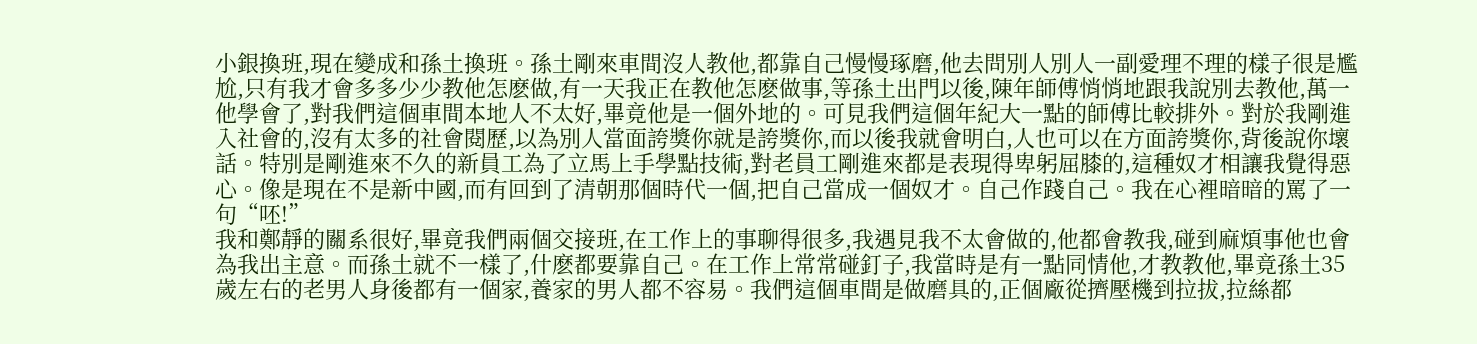小銀換班,現在變成和孫土換班。孫土剛來車間沒人教他,都靠自己慢慢琢磨,他去問別人別人一副愛理不理的樣子很是尷尬,只有我才會多多少少教他怎麽做,有一天我正在教他怎麽做事,等孫土出門以後,陳年師傅悄悄地跟我說別去教他,萬一他學會了,對我們這個車間本地人不太好,畢竟他是一個外地的。可見我們這個年紀大一點的師傅比較排外。對於我剛進入社會的,沒有太多的社會閱歷,以為別人當面誇獎你就是誇獎你,而以後我就會明白,人也可以在方面誇獎你,背後說你壞話。特別是剛進來不久的新員工為了立馬上手學點技術,對老員工剛進來都是表現得卑躬屈膝的,這種奴才相讓我覺得惡心。像是現在不是新中國,而有回到了清朝那個時代一個,把自己當成一個奴才。自己作踐自己。我在心裡暗暗的罵了一句“呸!”
我和鄭靜的關系很好,畢竟我們兩個交接班,在工作上的事聊得很多,我遇見我不太會做的,他都會教我,碰到麻煩事他也會為我出主意。而孫土就不一樣了,什麽都要靠自己。在工作上常常碰釘子,我當時是有一點同情他,才教教他,畢竟孫土35歲左右的老男人身後都有一個家,養家的男人都不容易。我們這個車間是做磨具的,正個廠從擠壓機到拉拔,拉絲都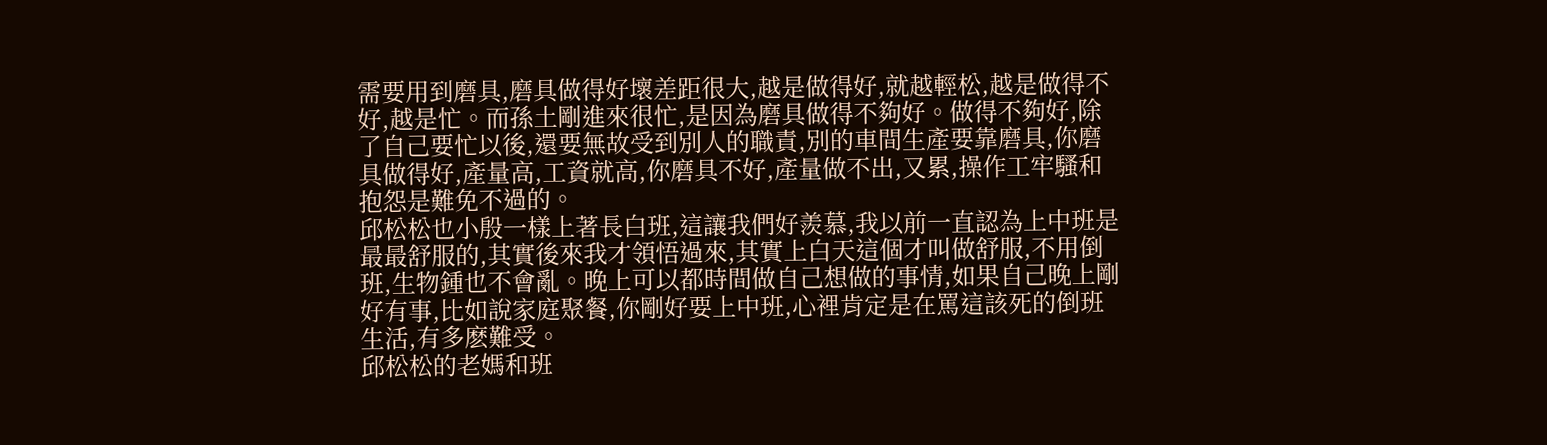需要用到磨具,磨具做得好壞差距很大,越是做得好,就越輕松,越是做得不好,越是忙。而孫土剛進來很忙,是因為磨具做得不夠好。做得不夠好,除了自己要忙以後,還要無故受到別人的職責,別的車間生產要靠磨具,你磨具做得好,產量高,工資就高,你磨具不好,產量做不出,又累,操作工牢騷和抱怨是難免不過的。
邱松松也小殷一樣上著長白班,這讓我們好羨慕,我以前一直認為上中班是最最舒服的,其實後來我才領悟過來,其實上白天這個才叫做舒服,不用倒班,生物鍾也不會亂。晚上可以都時間做自己想做的事情,如果自己晚上剛好有事,比如說家庭聚餐,你剛好要上中班,心裡肯定是在罵這該死的倒班生活,有多麽難受。
邱松松的老媽和班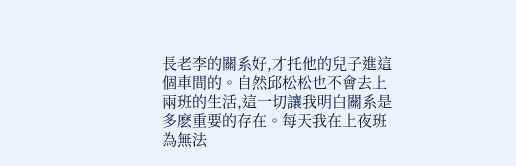長老李的關系好,才托他的兒子進這個車間的。自然邱松松也不會去上兩班的生活,這一切讓我明白關系是多麽重要的存在。每天我在上夜班為無法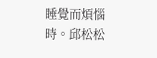睡覺而煩惱時。邱松松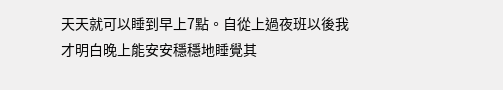天天就可以睡到早上7點。自從上過夜班以後我才明白晚上能安安穩穩地睡覺其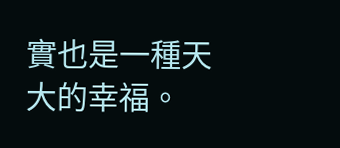實也是一種天大的幸福。